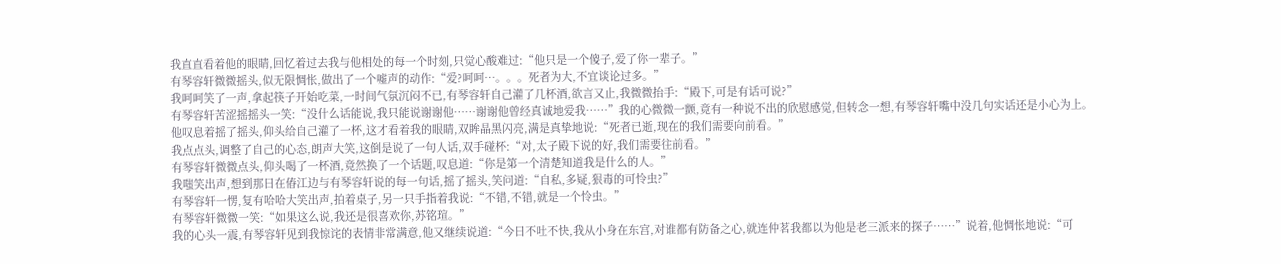我直直看着他的眼睛,回忆着过去我与他相处的每一个时刻,只觉心酸难过:“他只是一个傻子,爱了你一辈子。”
有琴容轩微微摇头,似无限惆怅,做出了一个嘘声的动作:“爱?呵呵…。。。死者为大,不宜谈论过多。”
我呵呵笑了一声,拿起筷子开始吃菜,一时间气氛沉闷不已,有琴容轩自己灌了几杯酒,欲言又止,我微微抬手:“殿下,可是有话可说?”
有琴容轩苦涩摇摇头一笑:“没什么话能说,我只能说谢谢他……谢谢他曾经真诚地爱我……”我的心微微一颤,竟有一种说不出的欣慰感觉,但转念一想,有琴容轩嘴中没几句实话还是小心为上。
他叹息着摇了摇头,仰头给自己灌了一杯,这才看着我的眼睛,双眸晶黑闪亮,满是真挚地说:“死者已逝,现在的我们需要向前看。”
我点点头,调整了自己的心态,朗声大笑,这倒是说了一句人话,双手碰杯:“对,太子殿下说的好,我们需要往前看。”
有琴容轩微微点头,仰头喝了一杯酒,竟然换了一个话题,叹息道:“你是第一个清楚知道我是什么的人。”
我嗤笑出声,想到那日在偆江边与有琴容轩说的每一句话,摇了摇头,笑问道:“自私,多疑,狠毒的可怜虫?”
有琴容轩一愣,复有哈哈大笑出声,拍着桌子,另一只手指着我说:“不错,不错,就是一个怜虫。”
有琴容轩微微一笑:“如果这么说,我还是很喜欢你,苏铭瑄。”
我的心头一震,有琴容轩见到我惊诧的表情非常满意,他又继续说道:“今日不吐不快,我从小身在东宫,对谁都有防备之心,就连仲茗我都以为他是老三派来的探子……”说着,他惆怅地说:“可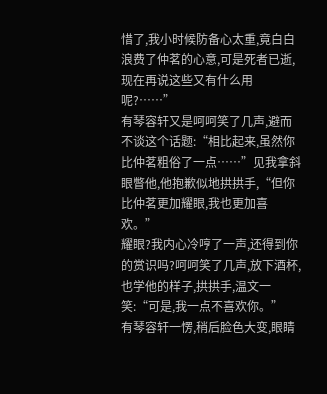惜了,我小时候防备心太重,竟白白浪费了仲茗的心意,可是死者已逝,现在再说这些又有什么用呢?……”
有琴容轩又是呵呵笑了几声,避而不谈这个话题:“相比起来,虽然你比仲茗粗俗了一点……”见我拿斜眼瞥他,他抱歉似地拱拱手,“但你比仲茗更加耀眼,我也更加喜欢。”
耀眼?我内心冷哼了一声,还得到你的赏识吗?呵呵笑了几声,放下酒杯,也学他的样子,拱拱手,温文一笑:“可是,我一点不喜欢你。”
有琴容轩一愣,稍后脸色大变,眼睛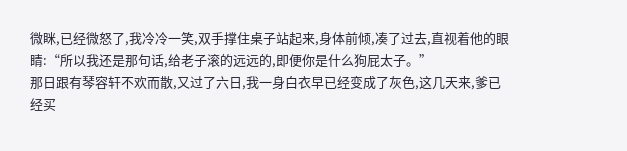微眯,已经微怒了,我冷冷一笑,双手撑住桌子站起来,身体前倾,凑了过去,直视着他的眼睛:“所以我还是那句话,给老子滚的远远的,即便你是什么狗屁太子。”
那日跟有琴容轩不欢而散,又过了六日,我一身白衣早已经变成了灰色,这几天来,爹已经买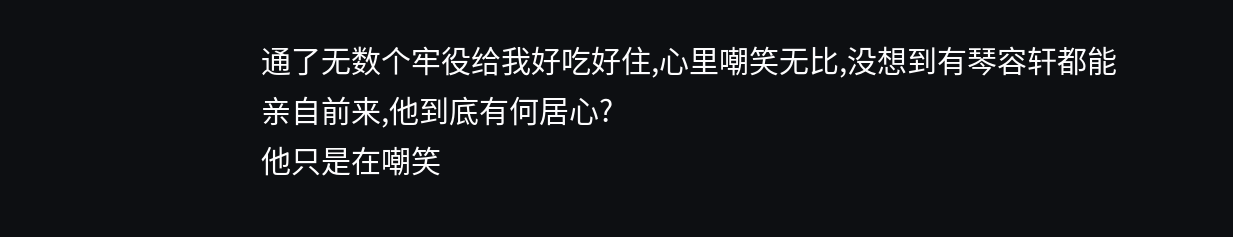通了无数个牢役给我好吃好住,心里嘲笑无比,没想到有琴容轩都能亲自前来,他到底有何居心?
他只是在嘲笑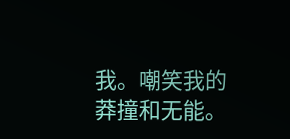我。嘲笑我的莽撞和无能。